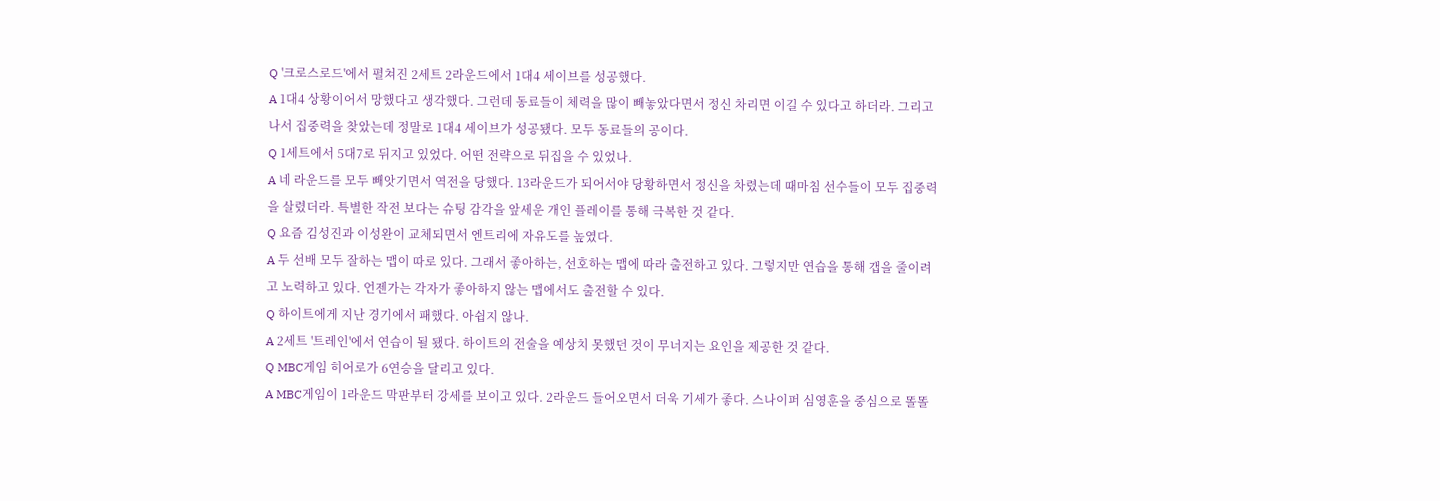Q '크로스로드'에서 펼쳐진 2세트 2라운드에서 1대4 세이브를 성공했다.
A 1대4 상황이어서 망했다고 생각했다. 그런데 동료들이 체력을 많이 빼놓았다면서 정신 차리면 이길 수 있다고 하더라. 그리고 나서 집중력을 찾았는데 정말로 1대4 세이브가 성공됐다. 모두 동료들의 공이다.
Q 1세트에서 5대7로 뒤지고 있었다. 어떤 전략으로 뒤집을 수 있었나.
A 네 라운드를 모두 빼앗기면서 역전을 당했다. 13라운드가 되어서야 당황하면서 정신을 차렸는데 때마침 선수들이 모두 집중력을 살렸더라. 특별한 작전 보다는 슈팅 감각을 앞세운 개인 플레이를 통해 극복한 것 같다.
Q 요즘 김성진과 이성완이 교체되면서 엔트리에 자유도를 높였다.
A 두 선배 모두 잘하는 맵이 따로 있다. 그래서 좋아하는, 선호하는 맵에 따라 출전하고 있다. 그렇지만 연습을 통해 갭을 줄이려고 노력하고 있다. 언젠가는 각자가 좋아하지 않는 맵에서도 출전할 수 있다.
Q 하이트에게 지난 경기에서 패했다. 아쉽지 않나.
A 2세트 '트레인'에서 연습이 될 됐다. 하이트의 전술을 예상치 못했던 것이 무너지는 요인을 제공한 것 같다.
Q MBC게임 히어로가 6연승을 달리고 있다.
A MBC게임이 1라운드 막판부터 강세를 보이고 있다. 2라운드 들어오면서 더욱 기세가 좋다. 스나이퍼 심영훈을 중심으로 똘똘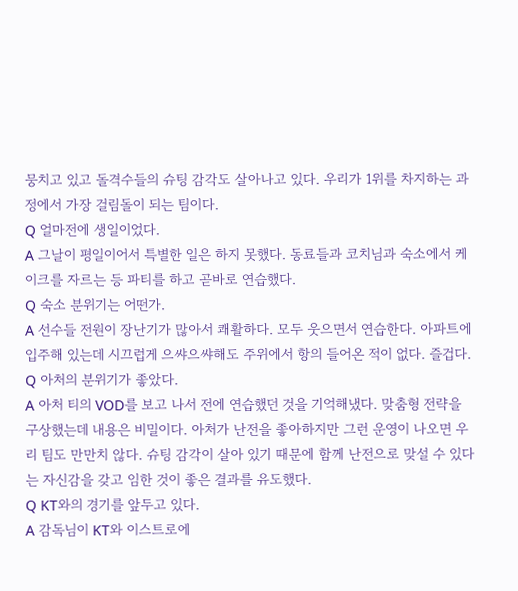뭉치고 있고 돌격수들의 슈팅 감각도 살아나고 있다. 우리가 1위를 차지하는 과정에서 가장 걸림돌이 되는 팀이다.
Q 얼마전에 생일이었다.
A 그날이 평일이어서 특별한 일은 하지 못했다. 동료들과 코치님과 숙소에서 케이크를 자르는 등 파티를 하고 곧바로 연습했다.
Q 숙소 분위기는 어떤가.
A 선수들 전원이 장난기가 많아서 쾌활하다. 모두 웃으면서 연습한다. 아파트에 입주해 있는데 시끄럽게 으쌰으쌰해도 주위에서 항의 들어온 적이 없다. 즐겁다.
Q 아처의 분위기가 좋았다.
A 아처 티의 VOD를 보고 나서 전에 연습했던 것을 기억해냈다. 맞춤형 전략을 구상했는데 내용은 비밀이다. 아처가 난전을 좋아하지만 그런 운영이 나오면 우리 팀도 만만치 않다. 슈팅 감각이 살아 있기 때문에 함께 난전으로 맞설 수 있다는 자신감을 갖고 임한 것이 좋은 결과를 유도했다.
Q KT와의 경기를 앞두고 있다.
A 감독님이 KT와 이스트로에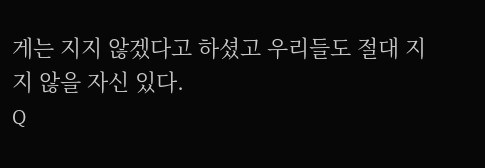게는 지지 않겠다고 하셨고 우리들도 절대 지지 않을 자신 있다.
Q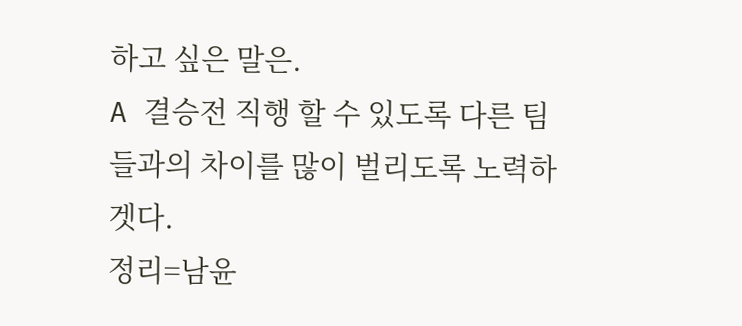하고 싶은 말은.
A 결승전 직행 할 수 있도록 다른 팀들과의 차이를 많이 벌리도록 노력하겟다.
정리=남윤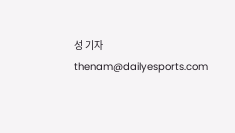성 기자 thenam@dailyesports.com